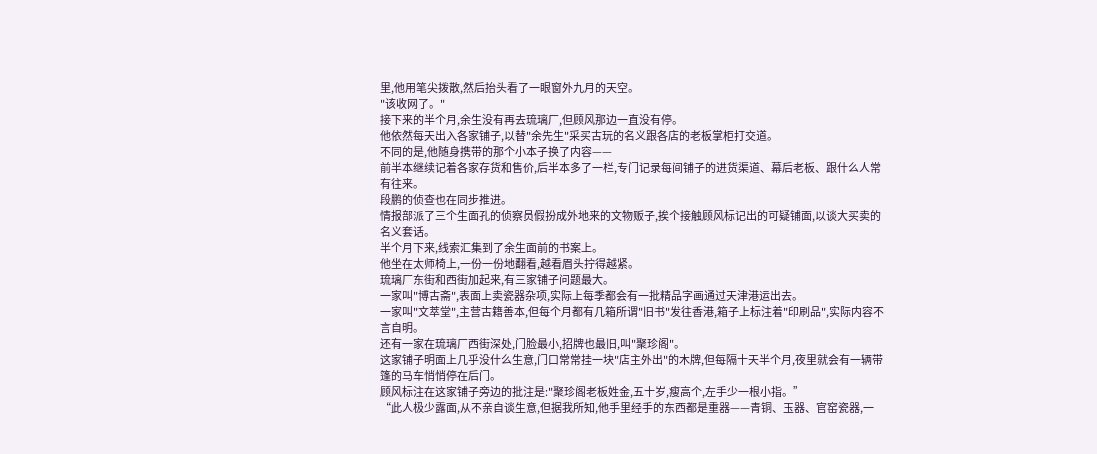里,他用笔尖拨散,然后抬头看了一眼窗外九月的天空。
"该收网了。"
接下来的半个月,余生没有再去琉璃厂,但顾风那边一直没有停。
他依然每天出入各家铺子,以替"余先生"采买古玩的名义跟各店的老板掌柜打交道。
不同的是,他随身携带的那个小本子换了内容——
前半本继续记着各家存货和售价,后半本多了一栏,专门记录每间铺子的进货渠道、幕后老板、跟什么人常有往来。
段鹏的侦查也在同步推进。
情报部派了三个生面孔的侦察员假扮成外地来的文物贩子,挨个接触顾风标记出的可疑铺面,以谈大买卖的名义套话。
半个月下来,线索汇集到了余生面前的书案上。
他坐在太师椅上,一份一份地翻看,越看眉头拧得越紧。
琉璃厂东街和西街加起来,有三家铺子问题最大。
一家叫"博古斋",表面上卖瓷器杂项,实际上每季都会有一批精品字画通过天津港运出去。
一家叫"文萃堂",主营古籍善本,但每个月都有几箱所谓"旧书"发往香港,箱子上标注着"印刷品",实际内容不言自明。
还有一家在琉璃厂西街深处,门脸最小,招牌也最旧,叫"聚珍阁"。
这家铺子明面上几乎没什么生意,门口常常挂一块"店主外出"的木牌,但每隔十天半个月,夜里就会有一辆带篷的马车悄悄停在后门。
顾风标注在这家铺子旁边的批注是:"聚珍阁老板姓金,五十岁,瘦高个,左手少一根小指。”
“此人极少露面,从不亲自谈生意,但据我所知,他手里经手的东西都是重器——青铜、玉器、官窑瓷器,一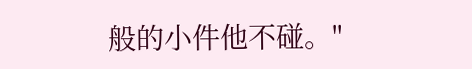般的小件他不碰。"